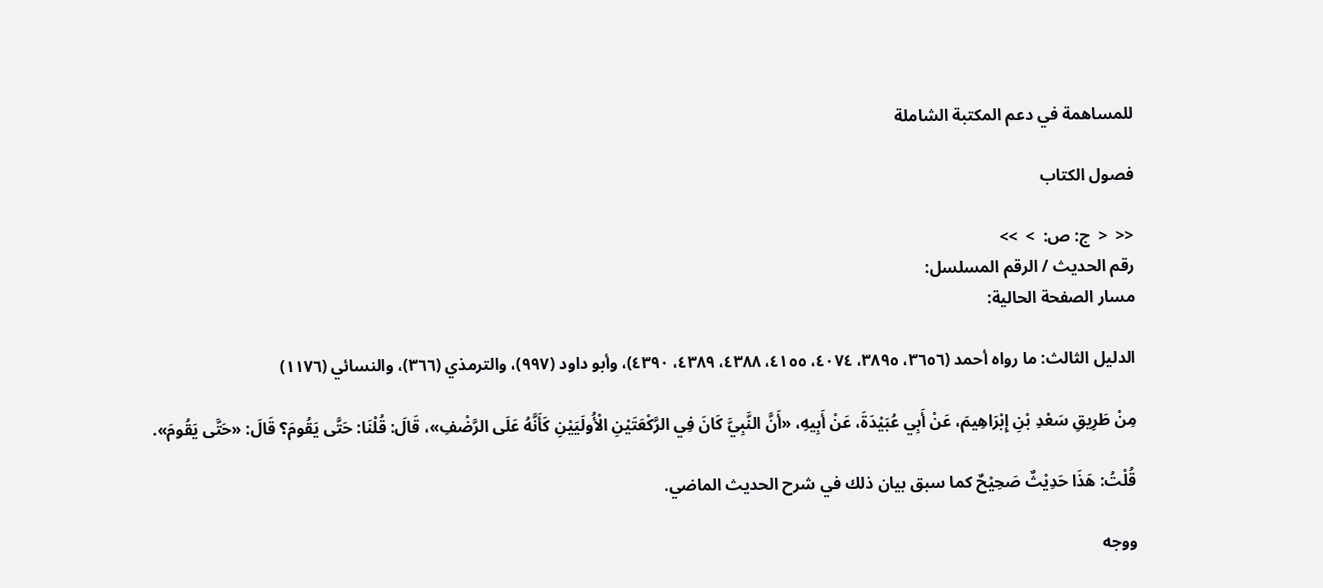للمساهمة في دعم المكتبة الشاملة

فصول الكتاب

<<  <  ج: ص:  >  >>
رقم الحديث / الرقم المسلسل:
مسار الصفحة الحالية:

الدليل الثالث: ما رواه أحمد (٣٦٥٦، ٣٨٩٥، ٤٠٧٤، ٤١٥٥، ٤٣٨٨، ٤٣٨٩، ٤٣٩٠)، وأبو داود (٩٩٧)، والترمذي (٣٦٦)، والنسائي (١١٧٦)

مِنْ طَرِيقِ سَعْدِ بْنِ إِبْرَاهِيمَ، عَنْ أَبِي عُبَيْدَةَ، عَنْ أَبِيهِ، «أَنَّ النَّبِيَّ كَانَ فِي الرَّكْعَتَيْنِ الْأُولَيَيْنِ كَأَنَّهُ عَلَى الرَّضْفِ»، قَالَ: قُلْنَا: حَتَّى يَقُومَ؟ قَالَ: «حَتَّى يَقُومَ».

قُلْتُ: هَذَا حَدِيْثٌ صَحِيْحٌ كما سبق بيان ذلك في شرح الحديث الماضي.

ووجه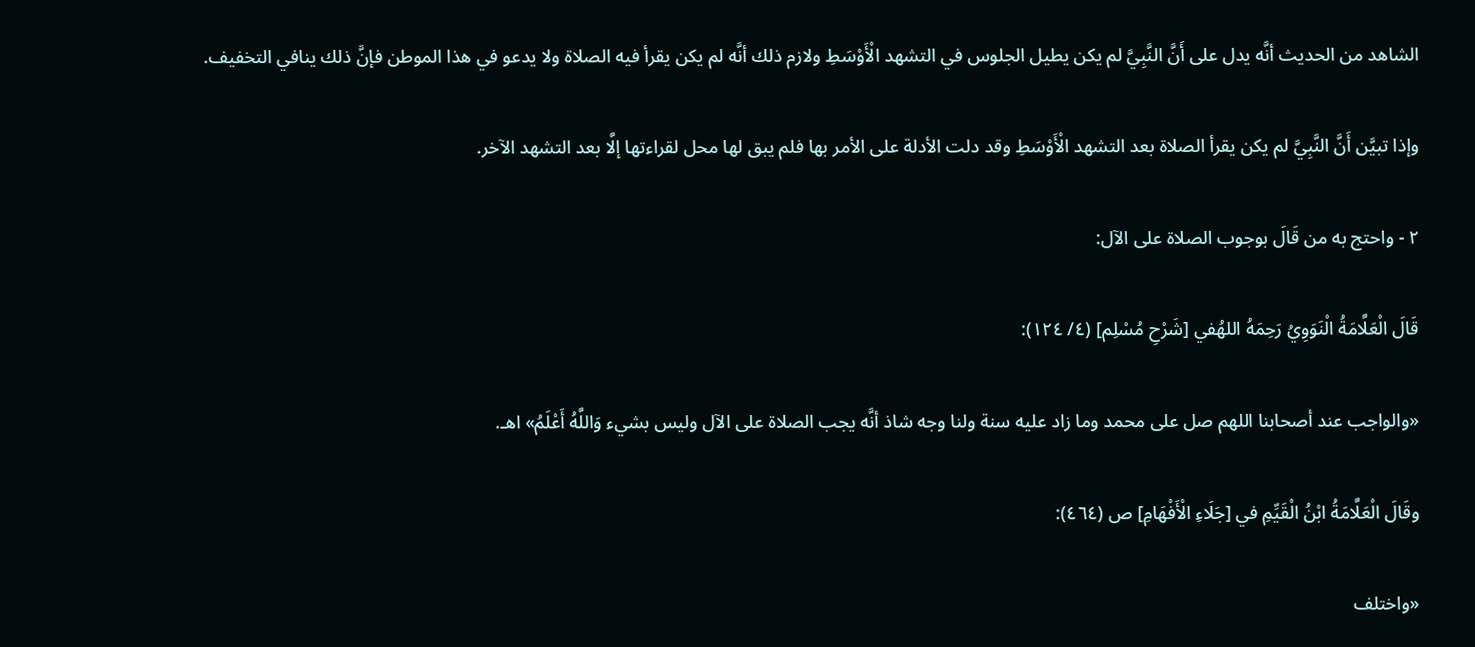الشاهد من الحديث أنَّه يدل على أَنَّ النَّبِيَّ لم يكن يطيل الجلوس في التشهد الْأَوْسَطِ ولازم ذلك أنَّه لم يكن يقرأ فيه الصلاة ولا يدعو في هذا الموطن فإنَّ ذلك ينافي التخفيف.

وإذا تبيَّن أَنَّ النَّبِيَّ لم يكن يقرأ الصلاة بعد التشهد الْأَوْسَطِ وقد دلت الأدلة على الأمر بها فلم يبق لها محل لقراءتها إلَّا بعد التشهد الآخر.

٢ - واحتج به من قَالَ بوجوب الصلاة على الآل:

قَالَ الْعَلَّامَةُ الْنَوَوِيُ رَحِمَهُ اللهُفي [شَرْحِ مُسْلِم] (٤/ ١٢٤):

«والواجب عند أصحابنا اللهم صل على محمد وما زاد عليه سنة ولنا وجه شاذ أنَّه يجب الصلاة على الآل وليس بشيء وَاللَّهُ أَعْلَمُ» اهـ.

وقَالَ الْعَلَّامَةُ ابْنُ الْقَيِّمِ في [جَلَاءِ الْأَفْهَامِ] ص (٤٦٤):

«واختلف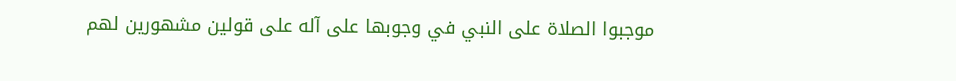موجبوا الصلاة على النبي في وجوبها على آله على قولين مشهورين لهم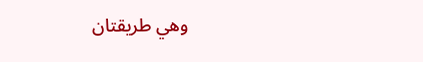وهي طريقتان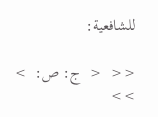للشافعية:

<<  <  ج: ص:  >  >>